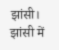झांसी। झांसी में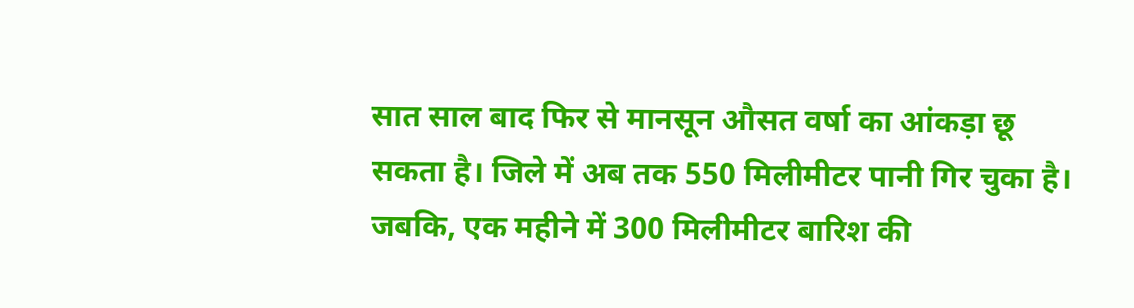सात साल बाद फिर से मानसून औसत वर्षा का आंकड़ा छू सकता है। जिले में अब तक 550 मिलीमीटर पानी गिर चुका है। जबकि, एक महीने में 300 मिलीमीटर बारिश की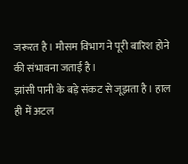जरूरत है। मौसम विभाग ने पूरी बारिश होने की संभावना जताई है।
झांसी पानी के बड़े संकट से जूझता है। हाल ही में अटल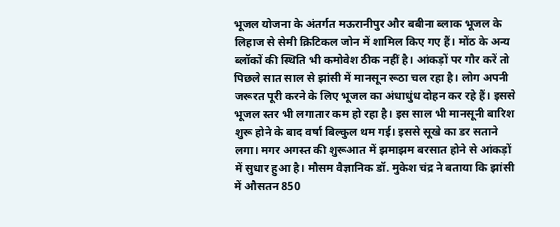भूजल योजना के अंतर्गत मऊरानीपुर और बबीना ब्लाक भूजल के लिहाज से सेमी क्रिटिकल जोन में शामिल किए गए हैं। मोंठ के अन्य ब्लॉकों की स्थिति भी कमोवेश ठीक नहीं है। आंकड़ों पर गौर करें तो पिछले सात साल से झांसी में मानसून रूठा चल रहा है। लोग अपनी जरूरत पूरी करने के लिए भूजल का अंधाधुंध दोहन कर रहे हैं। इससे भूजल स्तर भी लगातार कम हो रहा है। इस साल भी मानसूनी बारिश शुरू होने के बाद वर्षा बिल्कुल थम गई। इससे सूखे का डर सताने लगा। मगर अगस्त की शुरूआत में झमाझम बरसात होने से आंकड़ों में सुधार हुआ है। मौसम वैज्ञानिक डॉ. मुकेश चंद्र ने बताया कि झांसी में औसतन 850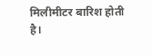मिलीमीटर बारिश होती है।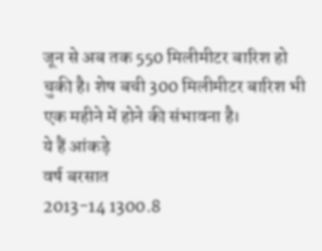जून से अब तक 550 मिलीमीटर बारिश हो चुकी है। शेष बची 300 मिलीमीटर बारिश भी एक महीने में होने की संभावना है।
ये हैं आंकड़े
वर्ष बरसात
2013-14 1300.8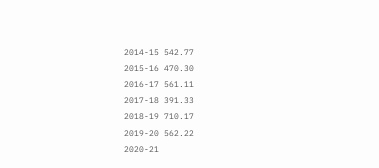2014-15 542.77
2015-16 470.30
2016-17 561.11
2017-18 391.33
2018-19 710.17
2019-20 562.22
2020-21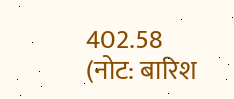402.58
(नोट: बारिश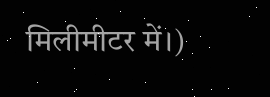मिलीमीटर में।)